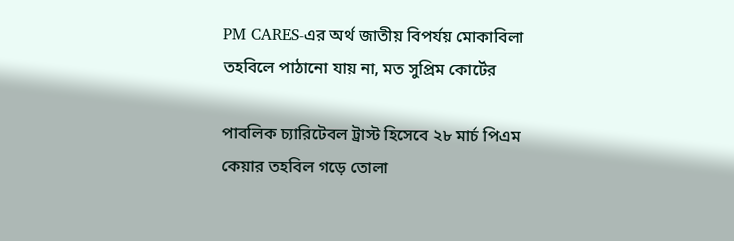PM CARES-এর অর্থ জাতীয় বিপর্যয় মোকাবিলা তহবিলে পাঠানো যায় না, মত সুপ্রিম কোর্টের

পাবলিক চ্যারিটেবল ট্রাস্ট হিসেবে ২৮ মার্চ পিএম কেয়ার তহবিল গড়ে তোলা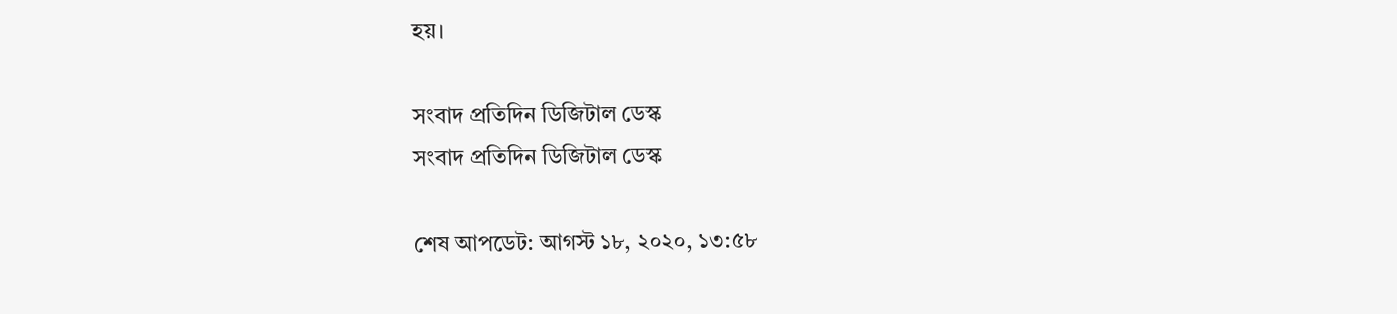হয়।

সংবাদ প্রতিদিন ডিজিটাল ডেস্ক
সংবাদ প্রতিদিন ডিজিটাল ডেস্ক

শেষ আপডেট: আগস্ট ১৮, ২০২০, ১৩:৫৮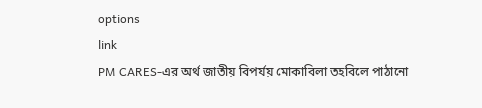options
link
PM CARES-এর অর্থ জাতীয় বিপর্যয় মোকাবিলা তহবিলে পাঠানো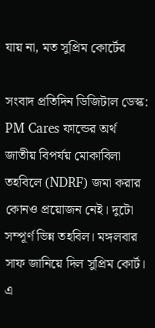যায় না, মত সুপ্রিম কোর্টের

সংবাদ প্রতিদিন ডিজিটাল ডেস্ক: PM Cares ফান্ডের অর্থ জাতীয় বিপর্যয় মোকাবিলা তহবিলে (NDRF) জমা করার কোনও প্রয়োজন নেই। দুটো সম্পূর্ণ ভিন্ন তহবিল। মঙ্গলবার সাফ জানিয়ে দিল সুপ্রিম কোর্ট। এ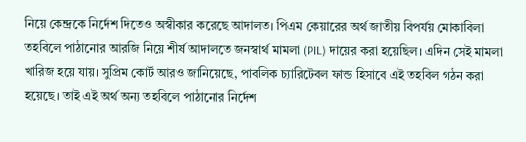নিয়ে কেন্দ্রকে নির্দেশ দিতেও অস্বীকার করেছে আদালত। পিএম কেয়ারের অর্থ জাতীয় বিপর্যয় মোকাবিলা তহবিলে পাঠানোর আরজি নিয়ে শীর্ষ আদালতে জনস্বার্থ মামলা (PIL) দায়ের করা হয়েছিল। এদিন সেই মামলা খারিজ হয়ে যায়। সুপ্রিম কোর্ট আরও জানিয়েছে, পাবলিক চ্যারিটেবল ফান্ড হিসাবে এই তহবিল গঠন করা হয়েছে। তাই এই অর্থ অন্য তহবিলে পাঠানোর নির্দেশ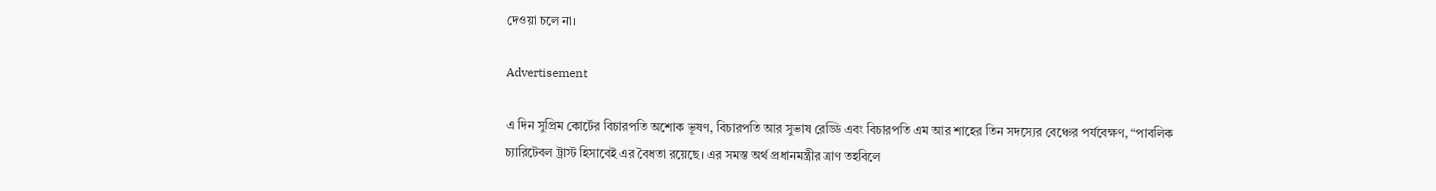দেওয়া চলে না।

Advertisement

এ দিন সুপ্রিম কোর্টের বিচারপতি অশোক ভূষণ, বিচারপতি আর সুভাষ রেড্ডি এবং বিচারপতি এম আর শাহের তিন সদস্যের বেঞ্চের পর্যবেক্ষণ, “পাবলিক চ্যারিটেবল ট্রাস্ট হিসাবেই এর বৈধতা রয়েছে। এর সমস্ত অর্থ প্রধানমন্ত্রীর ত্রাণ তহবিলে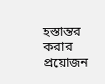হস্তান্তর করার প্রয়োজন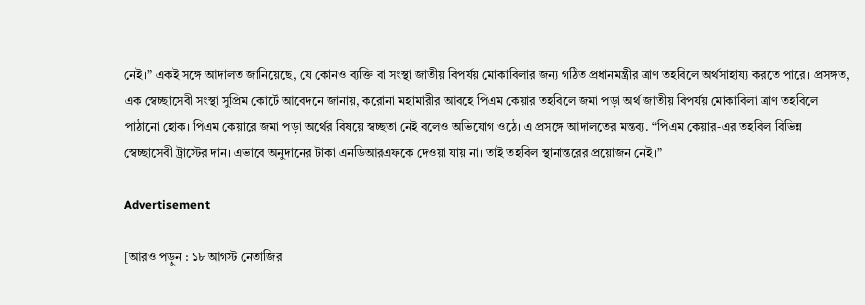নেই।” একই সঙ্গে আদালত জানিয়েছে, যে কোনও ব্যক্তি বা সংস্থা জাতীয় বিপর্যয় মোকাবিলার জন্য গঠিত প্রধানমন্ত্রীর ত্রাণ তহবিলে অর্থসাহায্য করতে পারে। প্রসঙ্গত, এক স্বেচ্ছাসেবী সংস্থা সুপ্রিম কোর্টে আবেদনে জানায়, করোনা মহামারীর আবহে পিএম কেয়ার তহবিলে জমা পড়া অর্থ জাতীয় বিপর্যয় মোকাবিলা ত্রাণ তহবিলে পাঠানো হোক। পিএম কেয়ারে জমা পড়া অর্থের বিষয়ে স্বচ্ছতা নেই বলেও অভিযোগ ওঠে। এ প্রসঙ্গে আদালতের মন্তব্য. “পিএম কেয়ার-এর তহবিল বিভিন্ন স্বেচ্ছাসেবী ট্রাস্টের দান। এভাবে অনুদানের টাকা এনডিআরএফকে দেওয়া যায় না। তাই তহবিল স্থানান্তরের প্রয়োজন নেই।”

Advertisement

[আরও পড়ুন : ১৮ আগস্ট নেতাজির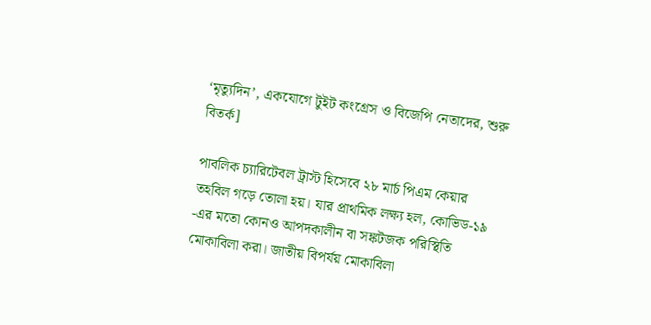‘মৃত্যুদিন’, একযোগে টুইট কংগ্রেস ও বিজেপি নেতাদের, শুরু বিতর্ক]

পাবলিক চ্যারিটেবল ট্রাস্ট হিসেবে ২৮ মার্চ পিএম কেয়ার তহবিল গড়ে তোলা হয়। যার প্রাথমিক লক্ষ্য হল, কোভিড-১৯ -এর মতো কোনও আপদকালীন বা সঙ্কটজক পরিস্থিতি মোকাবিলা করা। জাতীয় বিপর্যয় মোকাবিলা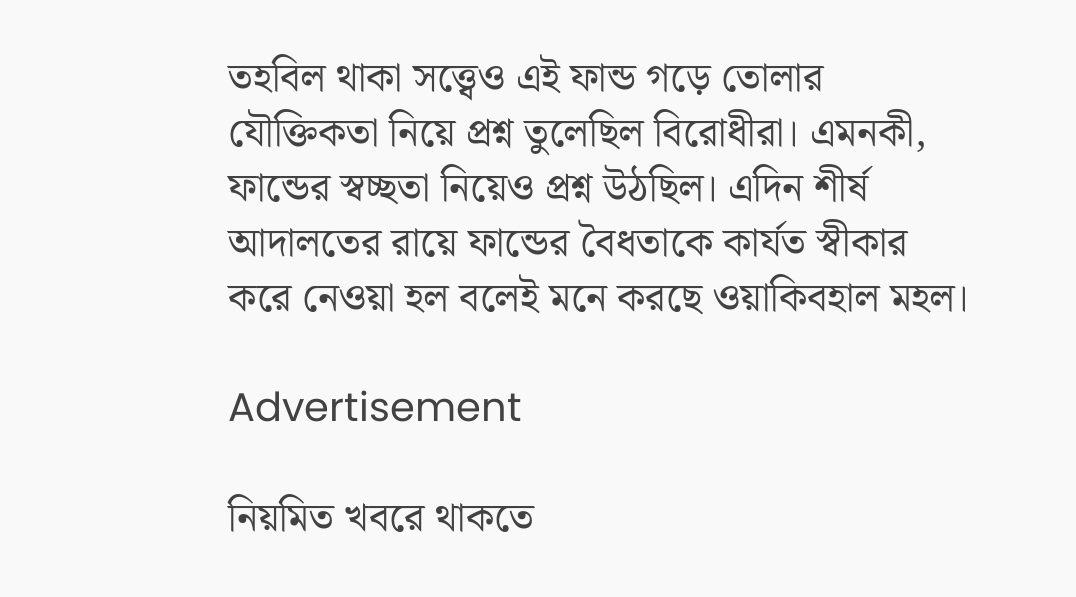তহবিল থাকা সত্ত্বেও এই ফান্ড গড়ে তোলার যৌক্তিকতা নিয়ে প্রশ্ন তুলেছিল বিরোধীরা। এমনকী, ফান্ডের স্বচ্ছতা নিয়েও প্রশ্ন উঠছিল। এদিন শীর্ষ আদালতের রায়ে ফান্ডের বৈধতাকে কার্যত স্বীকার করে নেওয়া হল বলেই মনে করছে ওয়াকিবহাল মহল।

Advertisement

নিয়মিত খবরে থাকতে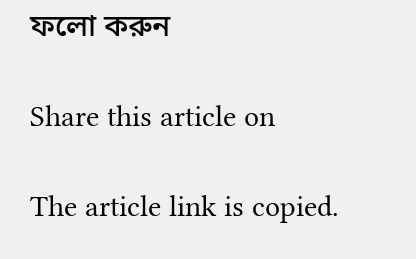ফলো করুন

Share this article on

The article link is copied.